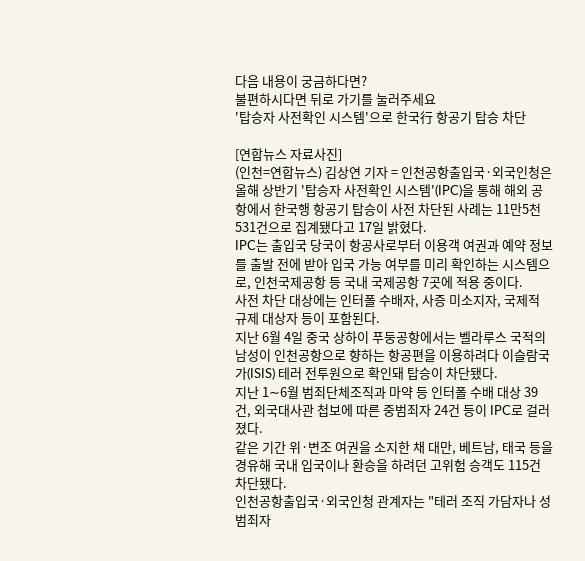다음 내용이 궁금하다면?
불편하시다면 뒤로 가기를 눌러주세요
'탑승자 사전확인 시스템'으로 한국行 항공기 탑승 차단

[연합뉴스 자료사진]
(인천=연합뉴스) 김상연 기자 = 인천공항출입국·외국인청은 올해 상반기 '탑승자 사전확인 시스템'(IPC)을 통해 해외 공항에서 한국행 항공기 탑승이 사전 차단된 사례는 11만5천531건으로 집계됐다고 17일 밝혔다.
IPC는 출입국 당국이 항공사로부터 이용객 여권과 예약 정보를 출발 전에 받아 입국 가능 여부를 미리 확인하는 시스템으로, 인천국제공항 등 국내 국제공항 7곳에 적용 중이다.
사전 차단 대상에는 인터폴 수배자, 사증 미소지자, 국제적 규제 대상자 등이 포함된다.
지난 6월 4일 중국 상하이 푸둥공항에서는 벨라루스 국적의 남성이 인천공항으로 향하는 항공편을 이용하려다 이슬람국가(ISIS) 테러 전투원으로 확인돼 탑승이 차단됐다.
지난 1∼6월 범죄단체조직과 마약 등 인터폴 수배 대상 39건, 외국대사관 첩보에 따른 중범죄자 24건 등이 IPC로 걸러졌다.
같은 기간 위·변조 여권을 소지한 채 대만, 베트남, 태국 등을 경유해 국내 입국이나 환승을 하려던 고위험 승객도 115건 차단됐다.
인천공항출입국·외국인청 관계자는 "테러 조직 가담자나 성범죄자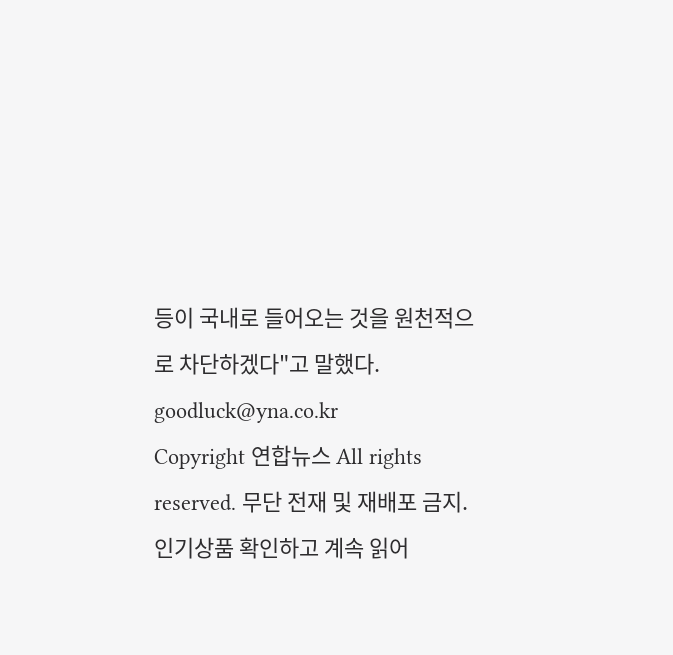등이 국내로 들어오는 것을 원천적으로 차단하겠다"고 말했다.
goodluck@yna.co.kr
Copyright 연합뉴스 All rights reserved. 무단 전재 및 재배포 금지.
인기상품 확인하고 계속 읽어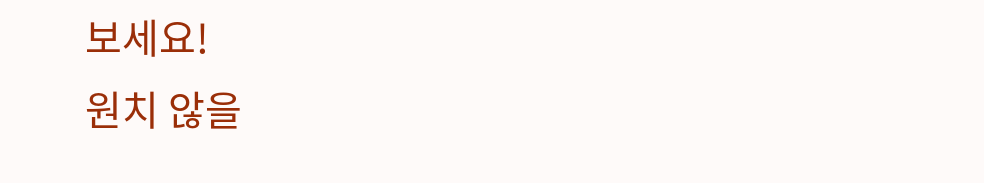보세요!
원치 않을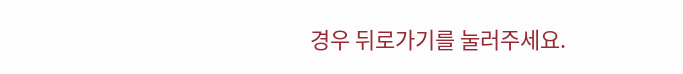경우 뒤로가기를 눌러주세요.